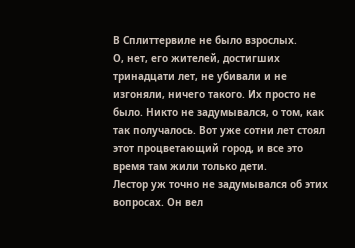В Сплиттервиле не было взрослых.
О, нет, его жителей, достигших тринадцати лет, не убивали и не изгоняли, ничего такого. Их просто не было. Никто не задумывался, о том, как так получалось. Вот уже сотни лет стоял этот процветающий город, и все это время там жили только дети.
Лестор уж точно не задумывался об этих вопросах. Он вел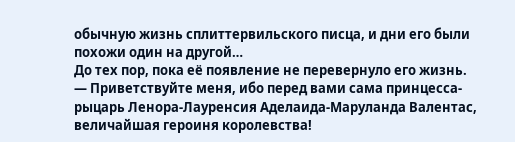обычную жизнь сплиттервильского писца, и дни его были похожи один на другой…
До тех пор, пока её появление не перевернуло его жизнь.
— Приветствуйте меня, ибо перед вами сама принцесса-рыцарь Ленора-Лауренсия Аделаида-Маруланда Валентас, величайшая героиня королевства!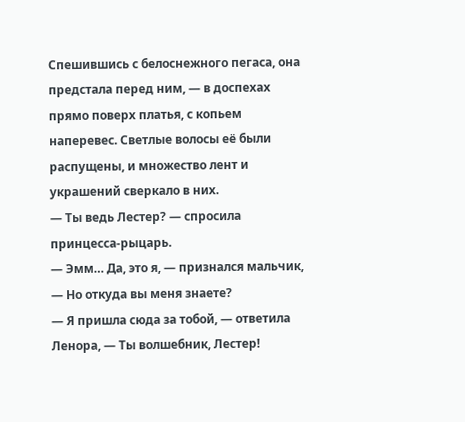Спешившись с белоснежного пегаса, она предстала перед ним, — в доспехах прямо поверх платья, с копьем наперевес. Светлые волосы её были распущены, и множество лент и украшений сверкало в них.
— Ты ведь Лестер? — спросила принцесса-рыцарь.
— Эмм… Да, это я, — признался мальчик, — Но откуда вы меня знаете?
— Я пришла сюда за тобой, — ответила Ленора, — Ты волшебник, Лестер!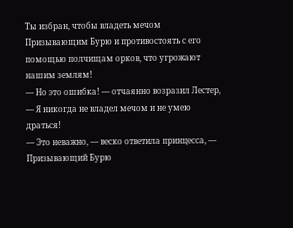Ты избран, чтобы владеть мечом Призывающим Бурю и противостоять с его помощью полчищам орков, что угрожают нашим землям!
— Но это ошибка! — отчаянно возразил Лестер, — Я никогда не владел мечом и не умею драться!
— Это неважно, — веско ответила принцесса, — Призывающий Бурю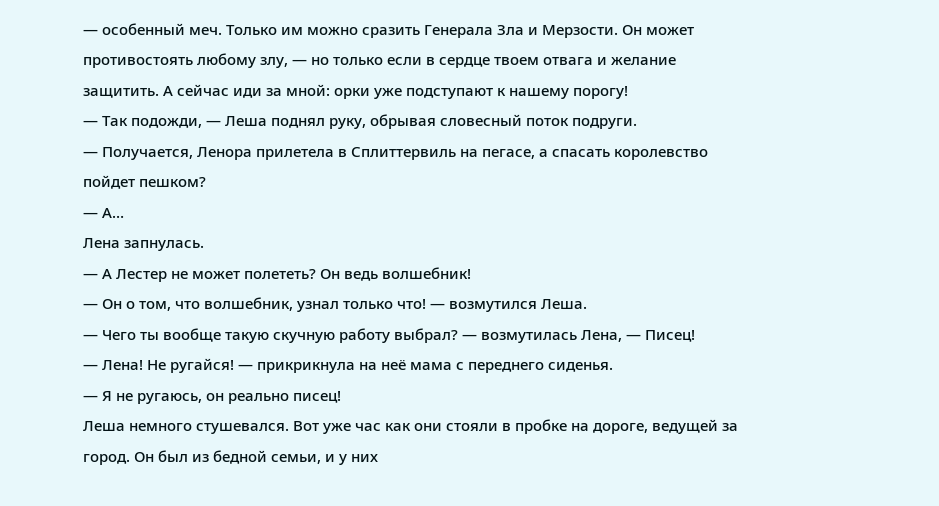— особенный меч. Только им можно сразить Генерала Зла и Мерзости. Он может противостоять любому злу, — но только если в сердце твоем отвага и желание защитить. А сейчас иди за мной: орки уже подступают к нашему порогу!
— Так подожди, — Леша поднял руку, обрывая словесный поток подруги.
— Получается, Ленора прилетела в Сплиттервиль на пегасе, а спасать королевство пойдет пешком?
— А…
Лена запнулась.
— А Лестер не может полететь? Он ведь волшебник!
— Он о том, что волшебник, узнал только что! — возмутился Леша.
— Чего ты вообще такую скучную работу выбрал? — возмутилась Лена, — Писец!
— Лена! Не ругайся! — прикрикнула на неё мама с переднего сиденья.
— Я не ругаюсь, он реально писец!
Леша немного стушевался. Вот уже час как они стояли в пробке на дороге, ведущей за город. Он был из бедной семьи, и у них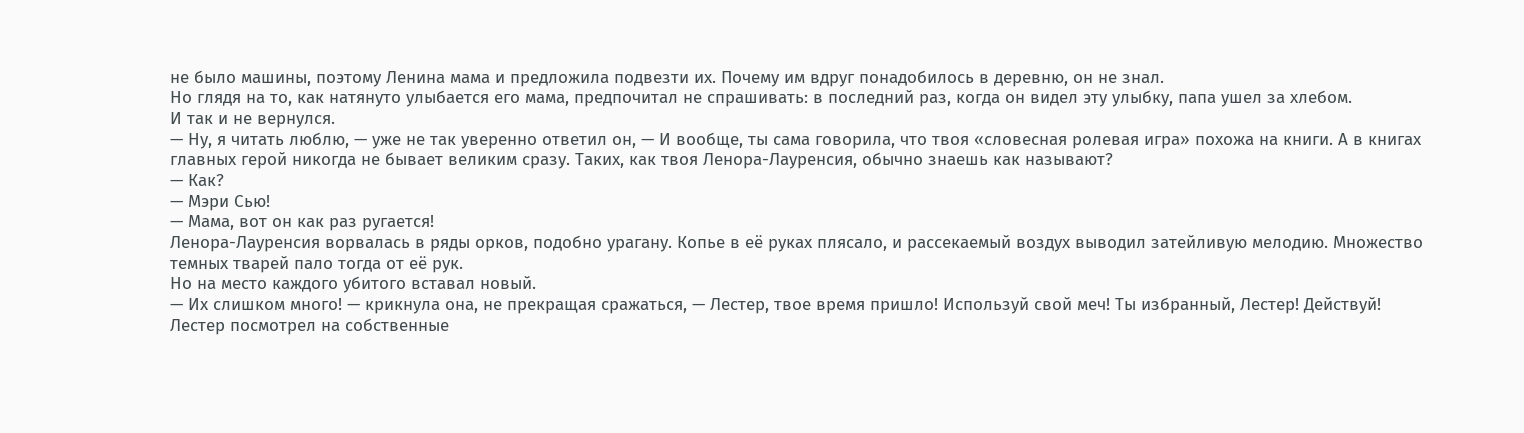не было машины, поэтому Ленина мама и предложила подвезти их. Почему им вдруг понадобилось в деревню, он не знал.
Но глядя на то, как натянуто улыбается его мама, предпочитал не спрашивать: в последний раз, когда он видел эту улыбку, папа ушел за хлебом.
И так и не вернулся.
— Ну, я читать люблю, — уже не так уверенно ответил он, — И вообще, ты сама говорила, что твоя «словесная ролевая игра» похожа на книги. А в книгах главных герой никогда не бывает великим сразу. Таких, как твоя Ленора-Лауренсия, обычно знаешь как называют?
— Как?
— Мэри Сью!
— Мама, вот он как раз ругается!
Ленора-Лауренсия ворвалась в ряды орков, подобно урагану. Копье в её руках плясало, и рассекаемый воздух выводил затейливую мелодию. Множество темных тварей пало тогда от её рук.
Но на место каждого убитого вставал новый.
— Их слишком много! — крикнула она, не прекращая сражаться, — Лестер, твое время пришло! Используй свой меч! Ты избранный, Лестер! Действуй!
Лестер посмотрел на собственные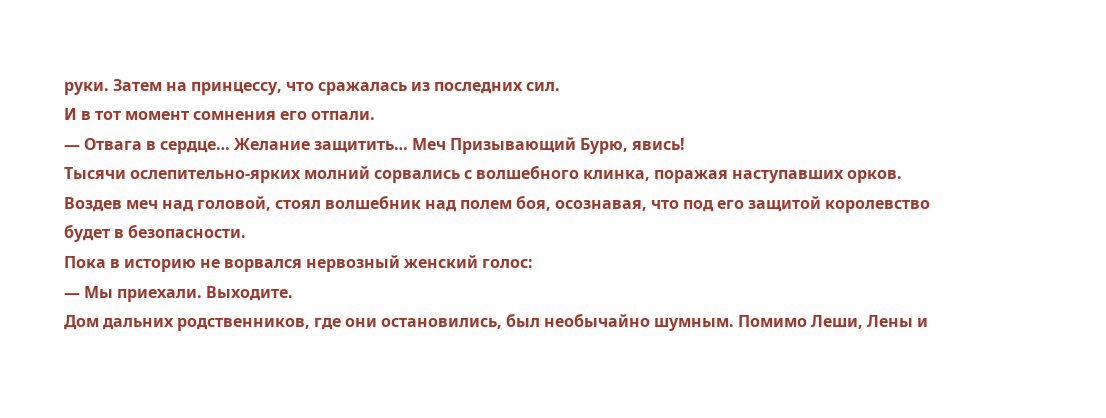руки. Затем на принцессу, что сражалась из последних сил.
И в тот момент сомнения его отпали.
— Отвага в сердце… Желание защитить… Меч Призывающий Бурю, явись!
Тысячи ослепительно-ярких молний сорвались с волшебного клинка, поражая наступавших орков. Воздев меч над головой, стоял волшебник над полем боя, осознавая, что под его защитой королевство будет в безопасности.
Пока в историю не ворвался нервозный женский голос:
— Мы приехали. Выходите.
Дом дальних родственников, где они остановились, был необычайно шумным. Помимо Леши, Лены и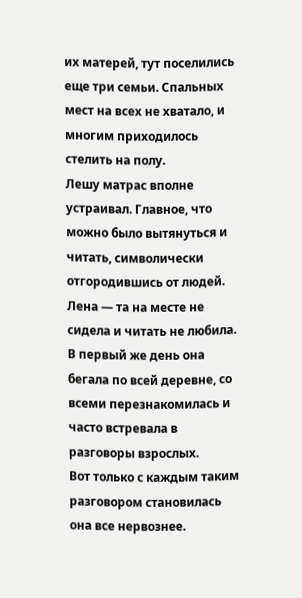их матерей, тут поселились еще три семьи. Спальных мест на всех не хватало, и многим приходилось стелить на полу.
Лешу матрас вполне устраивал. Главное, что можно было вытянуться и читать, символически отгородившись от людей.
Лена — та на месте не сидела и читать не любила. В первый же день она бегала по всей деревне, со всеми перезнакомилась и часто встревала в разговоры взрослых.
Вот только с каждым таким разговором становилась она все нервознее.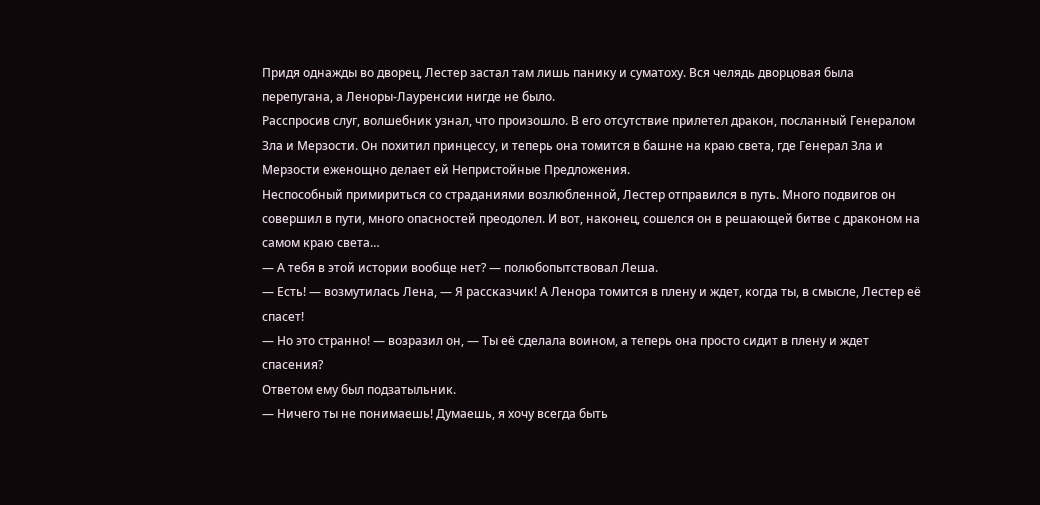Придя однажды во дворец, Лестер застал там лишь панику и суматоху. Вся челядь дворцовая была перепугана, а Леноры-Лауренсии нигде не было.
Расспросив слуг, волшебник узнал, что произошло. В его отсутствие прилетел дракон, посланный Генералом Зла и Мерзости. Он похитил принцессу, и теперь она томится в башне на краю света, где Генерал Зла и Мерзости еженощно делает ей Непристойные Предложения.
Неспособный примириться со страданиями возлюбленной, Лестер отправился в путь. Много подвигов он совершил в пути, много опасностей преодолел. И вот, наконец, сошелся он в решающей битве с драконом на самом краю света…
— А тебя в этой истории вообще нет? — полюбопытствовал Леша.
— Есть! — возмутилась Лена, — Я рассказчик! А Ленора томится в плену и ждет, когда ты, в смысле, Лестер её спасет!
— Но это странно! — возразил он, — Ты её сделала воином, а теперь она просто сидит в плену и ждет спасения?
Ответом ему был подзатыльник.
— Ничего ты не понимаешь! Думаешь, я хочу всегда быть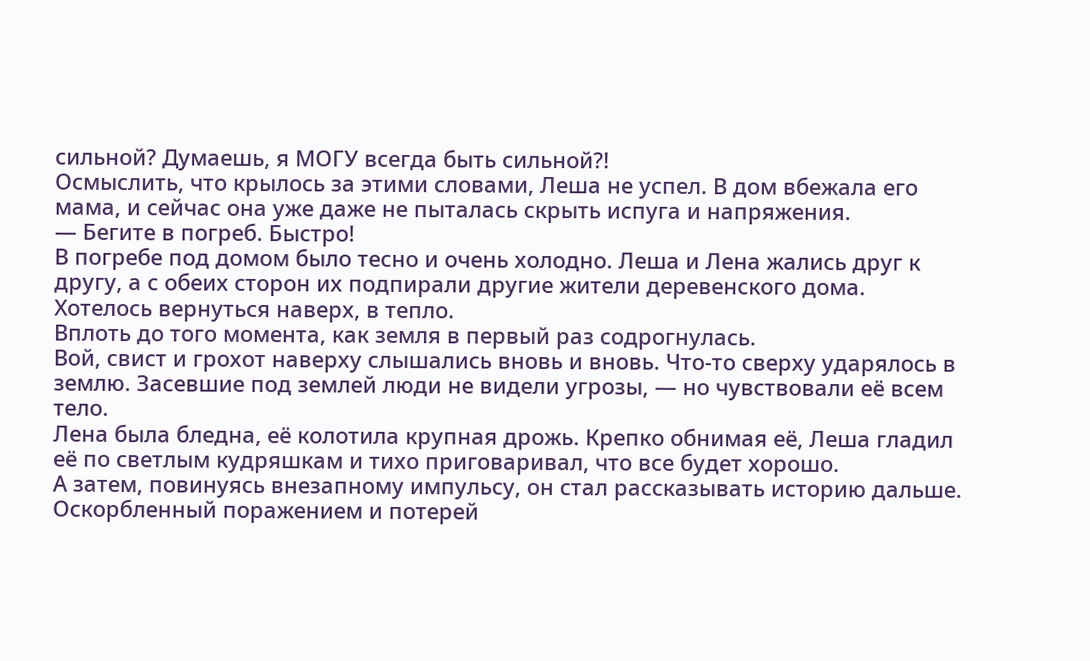сильной? Думаешь, я МОГУ всегда быть сильной?!
Осмыслить, что крылось за этими словами, Леша не успел. В дом вбежала его мама, и сейчас она уже даже не пыталась скрыть испуга и напряжения.
— Бегите в погреб. Быстро!
В погребе под домом было тесно и очень холодно. Леша и Лена жались друг к другу, а с обеих сторон их подпирали другие жители деревенского дома. Хотелось вернуться наверх, в тепло.
Вплоть до того момента, как земля в первый раз содрогнулась.
Вой, свист и грохот наверху слышались вновь и вновь. Что-то сверху ударялось в землю. Засевшие под землей люди не видели угрозы, — но чувствовали её всем тело.
Лена была бледна, её колотила крупная дрожь. Крепко обнимая её, Леша гладил её по светлым кудряшкам и тихо приговаривал, что все будет хорошо.
А затем, повинуясь внезапному импульсу, он стал рассказывать историю дальше.
Оскорбленный поражением и потерей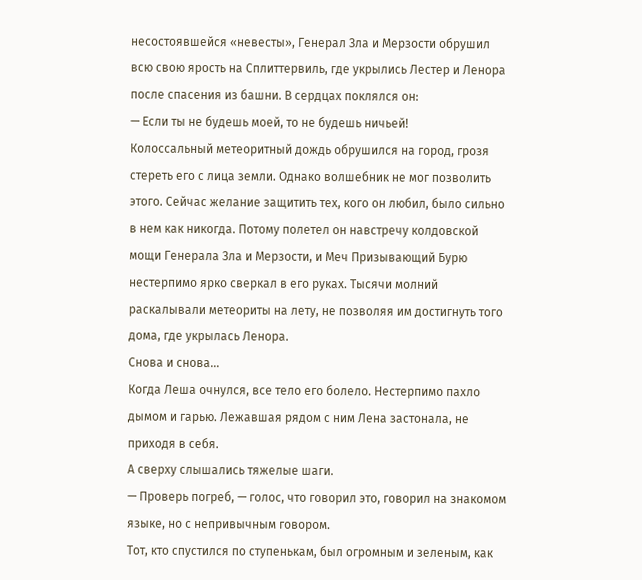несостоявшейся «невесты», Генерал Зла и Мерзости обрушил всю свою ярость на Сплиттервиль, где укрылись Лестер и Ленора после спасения из башни. В сердцах поклялся он:
— Если ты не будешь моей, то не будешь ничьей!
Колоссальный метеоритный дождь обрушился на город, грозя стереть его с лица земли. Однако волшебник не мог позволить этого. Сейчас желание защитить тех, кого он любил, было сильно в нем как никогда. Потому полетел он навстречу колдовской мощи Генерала Зла и Мерзости, и Меч Призывающий Бурю нестерпимо ярко сверкал в его руках. Тысячи молний раскалывали метеориты на лету, не позволяя им достигнуть того дома, где укрылась Ленора.
Снова и снова…
Когда Леша очнулся, все тело его болело. Нестерпимо пахло дымом и гарью. Лежавшая рядом с ним Лена застонала, не приходя в себя.
А сверху слышались тяжелые шаги.
— Проверь погреб, — голос, что говорил это, говорил на знакомом языке, но с непривычным говором.
Тот, кто спустился по ступенькам, был огромным и зеленым, как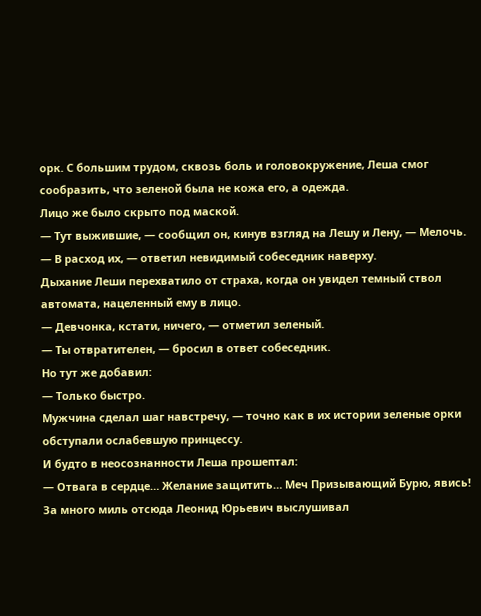орк. С большим трудом, сквозь боль и головокружение, Леша смог сообразить, что зеленой была не кожа его, а одежда.
Лицо же было скрыто под маской.
— Тут выжившие, — сообщил он, кинув взгляд на Лешу и Лену, — Мелочь.
— В расход их, — ответил невидимый собеседник наверху.
Дыхание Леши перехватило от страха, когда он увидел темный ствол автомата, нацеленный ему в лицо.
— Девчонка, кстати, ничего, — отметил зеленый.
— Ты отвратителен, — бросил в ответ собеседник.
Но тут же добавил:
— Только быстро.
Мужчина сделал шаг навстречу, — точно как в их истории зеленые орки обступали ослабевшую принцессу.
И будто в неосознанности Леша прошептал:
— Отвага в сердце… Желание защитить… Меч Призывающий Бурю, явись!
За много миль отсюда Леонид Юрьевич выслушивал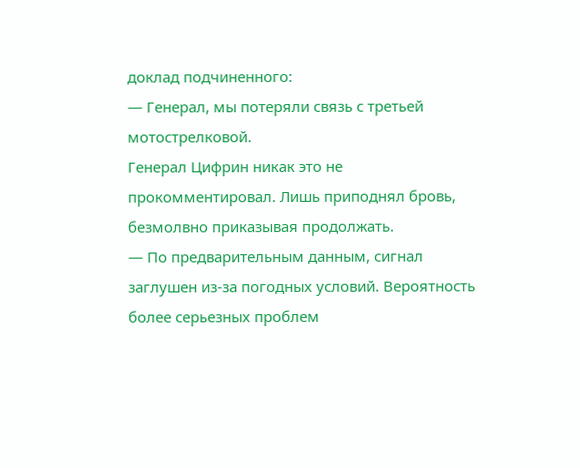доклад подчиненного:
— Генерал, мы потеряли связь с третьей мотострелковой.
Генерал Цифрин никак это не прокомментировал. Лишь приподнял бровь, безмолвно приказывая продолжать.
— По предварительным данным, сигнал заглушен из-за погодных условий. Вероятность более серьезных проблем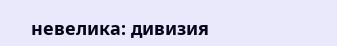невелика: дивизия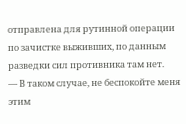отправлена для рутинной операции по зачистке выживших, по данным разведки сил противника там нет.
— В таком случае, не беспокойте меня этим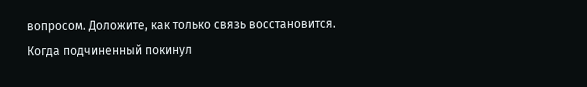вопросом. Доложите, как только связь восстановится.
Когда подчиненный покинул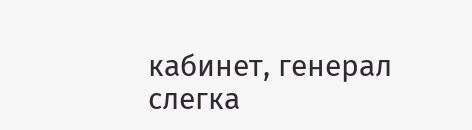кабинет, генерал слегка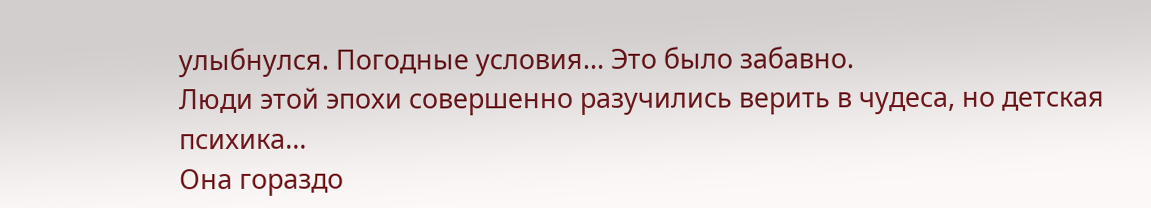улыбнулся. Погодные условия… Это было забавно.
Люди этой эпохи совершенно разучились верить в чудеса, но детская психика…
Она гораздо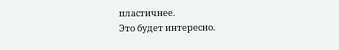пластичнее.
Это будет интересно.